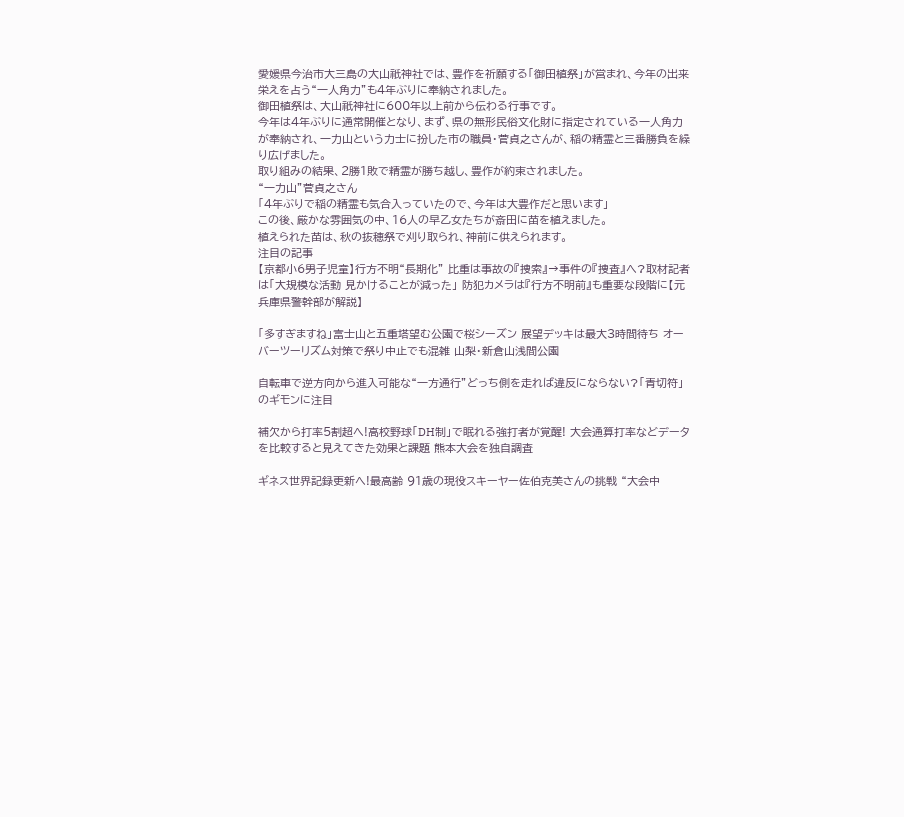愛媛県今治市大三島の大山祇神社では、豊作を祈願する「御田植祭」が営まれ、今年の出来栄えを占う“一人角力”も4年ぶりに奉納されました。
御田植祭は、大山祇神社に600年以上前から伝わる行事です。
今年は4年ぶりに通常開催となり、まず、県の無形民俗文化財に指定されている一人角力が奉納され、一力山という力士に扮した市の職員・菅貞之さんが、稲の精霊と三番勝負を繰り広げました。
取り組みの結果、2勝1敗で精霊が勝ち越し、豊作が約束されました。
“一力山”菅貞之さん
「4年ぶりで稲の精霊も気合入っていたので、今年は大豊作だと思います」
この後、厳かな雰囲気の中、16人の早乙女たちが斎田に苗を植えました。
植えられた苗は、秋の抜穂祭で刈り取られ、神前に供えられます。
注目の記事
【京都小6男子児童】行方不明“長期化” 比重は事故の『捜索』→事件の『捜査』へ?取材記者は「大規模な活動 見かけることが減った」 防犯カメラは『行方不明前』も重要な段階に【元兵庫県警幹部が解説】

「多すぎますね」富士山と五重塔望む公園で桜シーズン 展望デッキは最大3時間待ち オーバーツーリズム対策で祭り中止でも混雑 山梨・新倉山浅間公園

自転車で逆方向から進入可能な“一方通行”どっち側を走れば違反にならない?「青切符」のギモンに注目

補欠から打率5割超へ!高校野球「DH制」で眠れる強打者が覚醒! 大会通算打率などデータを比較すると見えてきた効果と課題 熊本大会を独自調査

ギネス世界記録更新へ!最高齢 91歳の現役スキーヤー佐伯克美さんの挑戦 “大会中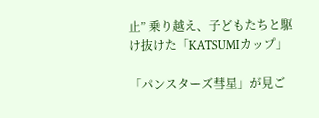止” 乗り越え、子どもたちと駆け抜けた「KATSUMIカップ」

「パンスターズ彗星」が見ご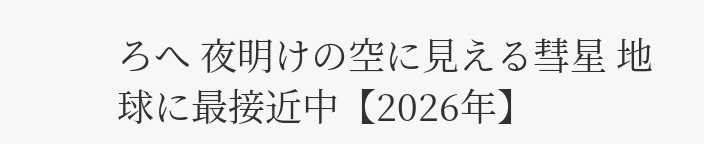ろへ 夜明けの空に見える彗星 地球に最接近中【2026年】